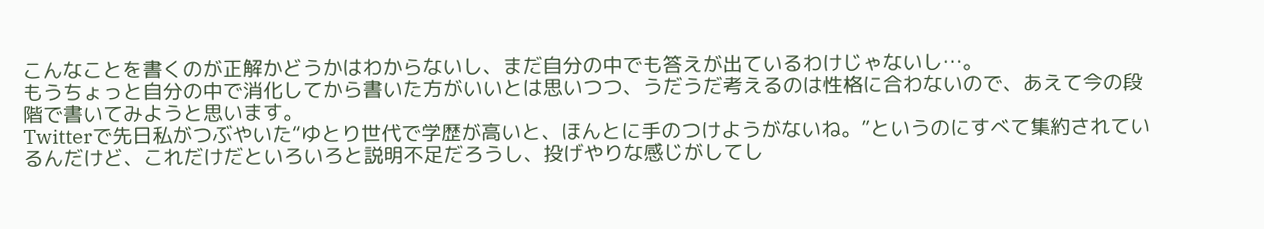こんなことを書くのが正解かどうかはわからないし、まだ自分の中でも答えが出ているわけじゃないし…。
もうちょっと自分の中で消化してから書いた方がいいとは思いつつ、うだうだ考えるのは性格に合わないので、あえて今の段階で書いてみようと思います。
Twitterで先日私がつぶやいた“ゆとり世代で学歴が高いと、ほんとに手のつけようがないね。”というのにすべて集約されているんだけど、これだけだといろいろと説明不足だろうし、投げやりな感じがしてし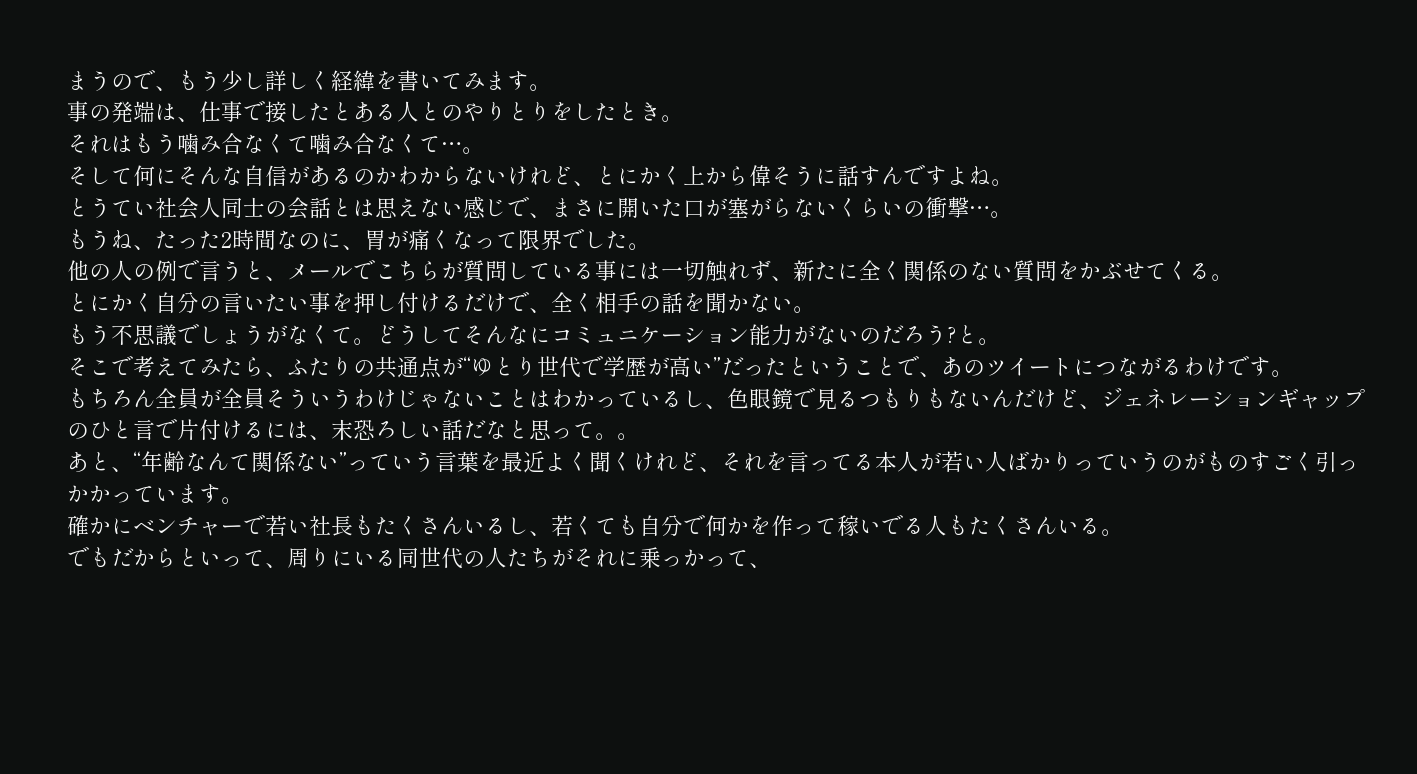まうので、もう少し詳しく経緯を書いてみます。
事の発端は、仕事で接したとある人とのやりとりをしたとき。
それはもう噛み合なくて噛み合なくて…。
そして何にそんな自信があるのかわからないけれど、とにかく上から偉そうに話すんですよね。
とうてい社会人同士の会話とは思えない感じで、まさに開いた口が塞がらないくらいの衝撃…。
もうね、たった2時間なのに、胃が痛くなって限界でした。
他の人の例で言うと、メールでこちらが質問している事には一切触れず、新たに全く関係のない質問をかぶせてくる。
とにかく自分の言いたい事を押し付けるだけで、全く相手の話を聞かない。
もう不思議でしょうがなくて。どうしてそんなにコミュニケーション能力がないのだろう?と。
そこで考えてみたら、ふたりの共通点が“ゆとり世代で学歴が高い”だったということで、あのツイートにつながるわけです。
もちろん全員が全員そういうわけじゃないことはわかっているし、色眼鏡で見るつもりもないんだけど、ジェネレーションギャップのひと言で片付けるには、末恐ろしい話だなと思って。。
あと、“年齢なんて関係ない”っていう言葉を最近よく聞くけれど、それを言ってる本人が若い人ばかりっていうのがものすごく引っかかっています。
確かにベンチャーで若い社長もたくさんいるし、若くても自分で何かを作って稼いでる人もたくさんいる。
でもだからといって、周りにいる同世代の人たちがそれに乗っかって、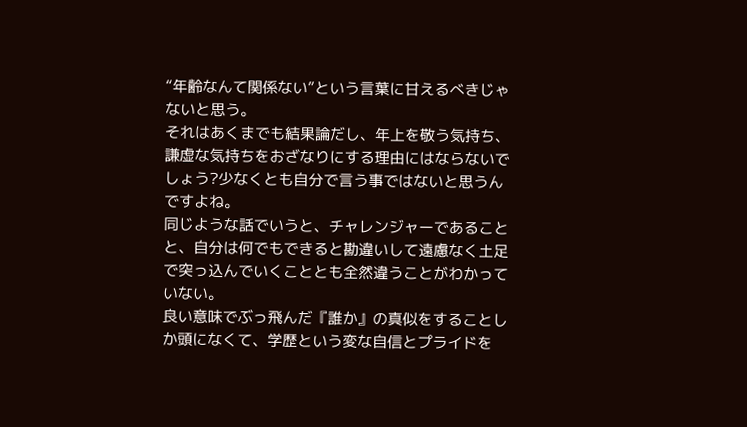“年齢なんて関係ない”という言葉に甘えるべきじゃないと思う。
それはあくまでも結果論だし、年上を敬う気持ち、謙虚な気持ちをおざなりにする理由にはならないでしょう?少なくとも自分で言う事ではないと思うんですよね。
同じような話でいうと、チャレンジャーであることと、自分は何でもできると勘違いして遠慮なく土足で突っ込んでいくこととも全然違うことがわかっていない。
良い意味でぶっ飛んだ『誰か』の真似をすることしか頭になくて、学歴という変な自信とプライドを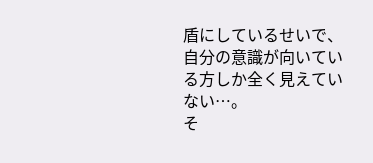盾にしているせいで、自分の意識が向いている方しか全く見えていない…。
そ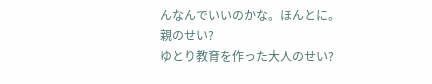んなんでいいのかな。ほんとに。
親のせい?
ゆとり教育を作った大人のせい?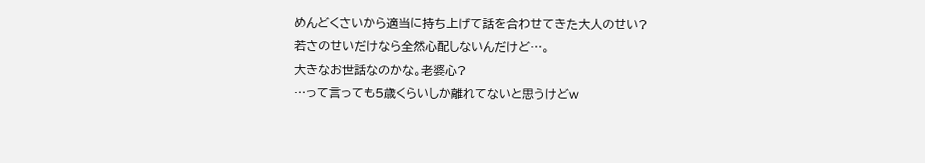めんどくさいから適当に持ち上げて話を合わせてきた大人のせい?
若さのせいだけなら全然心配しないんだけど…。
大きなお世話なのかな。老婆心?
…って言っても5歳くらいしか離れてないと思うけどw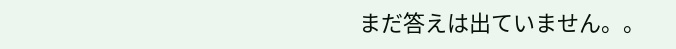まだ答えは出ていません。。